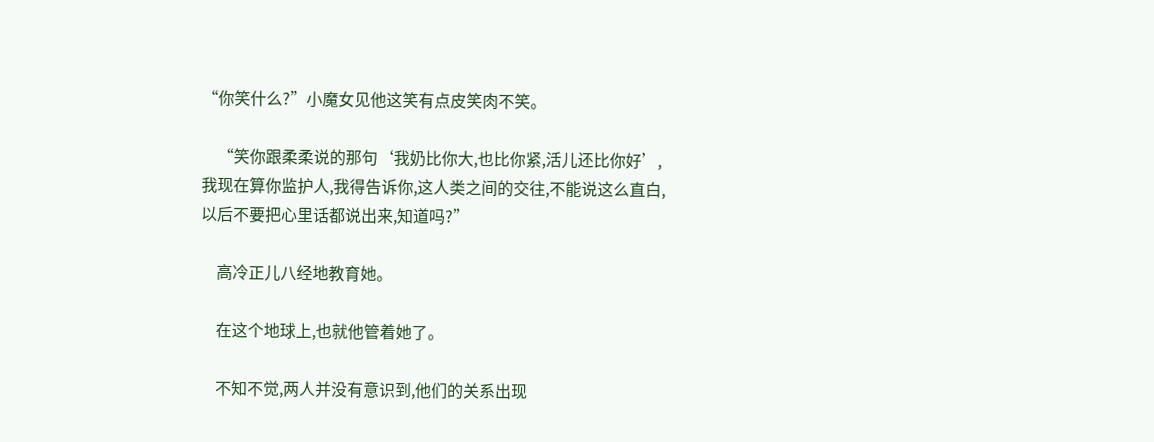“你笑什么?”小魔女见他这笑有点皮笑肉不笑。

    “笑你跟柔柔说的那句‘我奶比你大,也比你紧,活儿还比你好’,我现在算你监护人,我得告诉你,这人类之间的交往,不能说这么直白,以后不要把心里话都说出来,知道吗?”

    高冷正儿八经地教育她。

    在这个地球上,也就他管着她了。

    不知不觉,两人并没有意识到,他们的关系出现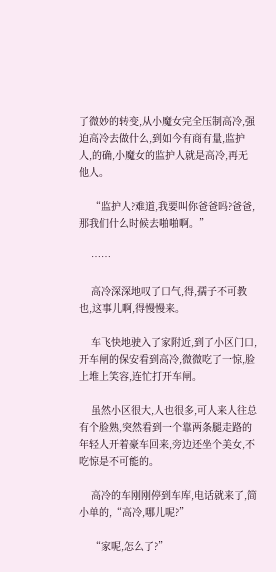了微妙的转变,从小魔女完全压制高冷,强迫高冷去做什么,到如今有商有量,监护人,的确,小魔女的监护人就是高冷,再无他人。

    “监护人?难道,我要叫你爸爸吗?爸爸,那我们什么时候去啪啪啊。”

    ……

    高冷深深地叹了口气,得,孺子不可教也,这事儿啊,得慢慢来。

    车飞快地驶入了家附近,到了小区门口,开车闸的保安看到高冷,微微吃了一惊,脸上堆上笑容,连忙打开车闸。

    虽然小区很大,人也很多,可人来人往总有个脸熟,突然看到一个靠两条腿走路的年轻人开着豪车回来,旁边还坐个美女,不吃惊是不可能的。

    高冷的车刚刚停到车库,电话就来了,简小单的,“高冷,哪儿呢?”

    “家呢,怎么了?”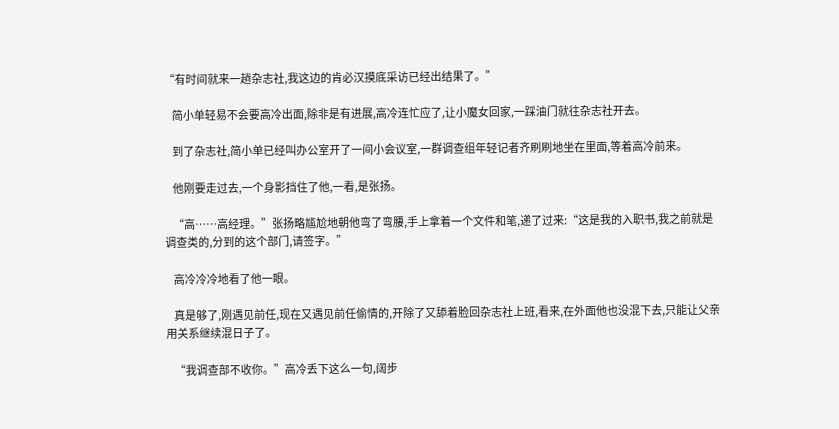“有时间就来一趟杂志社,我这边的肯必汉摸底采访已经出结果了。”

    简小单轻易不会要高冷出面,除非是有进展,高冷连忙应了,让小魔女回家,一踩油门就往杂志社开去。

    到了杂志社,简小单已经叫办公室开了一间小会议室,一群调查组年轻记者齐刷刷地坐在里面,等着高冷前来。

    他刚要走过去,一个身影挡住了他,一看,是张扬。

    “高……高经理。”张扬略尴尬地朝他弯了弯腰,手上拿着一个文件和笔,递了过来:“这是我的入职书,我之前就是调查类的,分到的这个部门,请签字。”

    高冷冷冷地看了他一眼。

    真是够了,刚遇见前任,现在又遇见前任偷情的,开除了又舔着脸回杂志社上班,看来,在外面他也没混下去,只能让父亲用关系继续混日子了。

    “我调查部不收你。”高冷丢下这么一句,阔步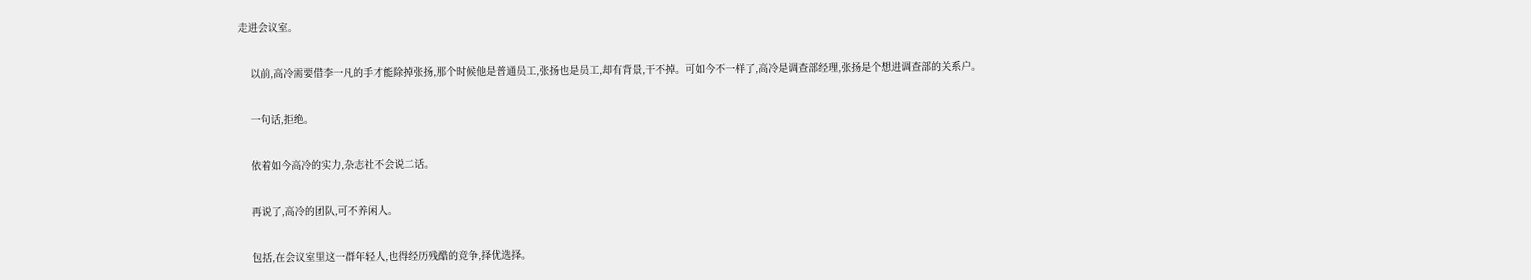走进会议室。

    以前,高冷需要借李一凡的手才能除掉张扬,那个时候他是普通员工,张扬也是员工,却有背景,干不掉。可如今不一样了,高冷是调查部经理,张扬是个想进调查部的关系户。

    一句话,拒绝。

    依着如今高冷的实力,杂志社不会说二话。

    再说了,高冷的团队,可不养闲人。

    包括,在会议室里这一群年轻人,也得经历残酷的竞争,择优选择。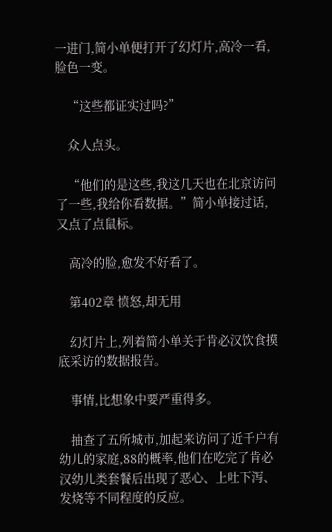一进门,简小单便打开了幻灯片,高冷一看,脸色一变。

    “这些都证实过吗?”

    众人点头。

    “他们的是这些,我这几天也在北京访问了一些,我给你看数据。”简小单接过话,又点了点鼠标。

    高冷的脸,愈发不好看了。

    第402章 愤怒,却无用

    幻灯片上,列着简小单关于肯必汉饮食摸底采访的数据报告。

    事情,比想象中要严重得多。

    抽查了五所城市,加起来访问了近千户有幼儿的家庭,88的概率,他们在吃完了肯必汉幼儿类套餐后出现了恶心、上吐下泻、发烧等不同程度的反应。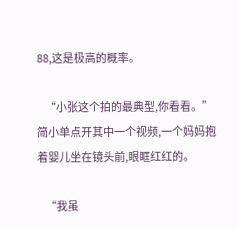88,这是极高的概率。

    “小张这个拍的最典型,你看看。”简小单点开其中一个视频,一个妈妈抱着婴儿坐在镜头前,眼眶红红的。

    “我虽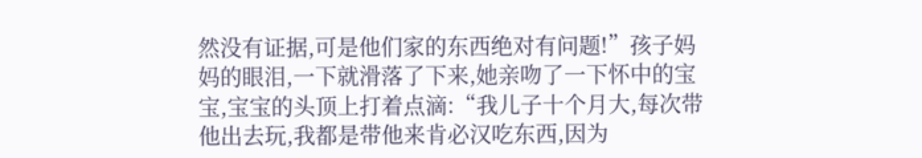然没有证据,可是他们家的东西绝对有问题!”孩子妈妈的眼泪,一下就滑落了下来,她亲吻了一下怀中的宝宝,宝宝的头顶上打着点滴:“我儿子十个月大,每次带他出去玩,我都是带他来肯必汉吃东西,因为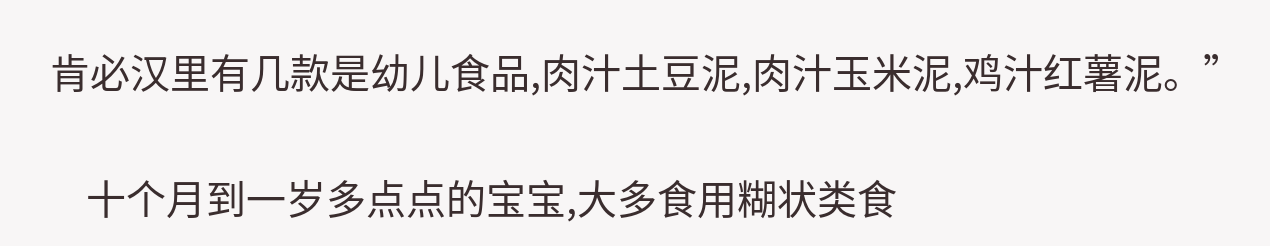肯必汉里有几款是幼儿食品,肉汁土豆泥,肉汁玉米泥,鸡汁红薯泥。”

    十个月到一岁多点点的宝宝,大多食用糊状类食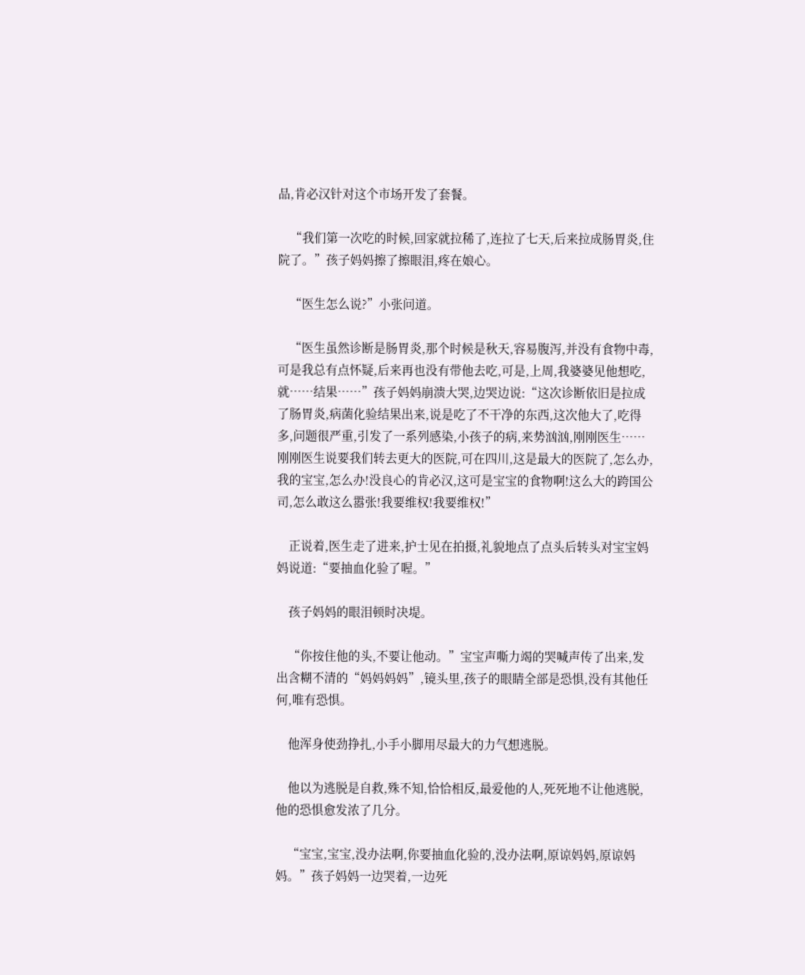品,肯必汉针对这个市场开发了套餐。

    “我们第一次吃的时候,回家就拉稀了,连拉了七天,后来拉成肠胃炎,住院了。”孩子妈妈擦了擦眼泪,疼在娘心。

    “医生怎么说?”小张问道。

    “医生虽然诊断是肠胃炎,那个时候是秋天,容易腹泻,并没有食物中毒,可是我总有点怀疑,后来再也没有带他去吃,可是,上周,我婆婆见他想吃,就……结果……”孩子妈妈崩溃大哭,边哭边说:“这次诊断依旧是拉成了肠胃炎,病菌化验结果出来,说是吃了不干净的东西,这次他大了,吃得多,问题很严重,引发了一系列感染,小孩子的病,来势汹汹,刚刚医生……刚刚医生说要我们转去更大的医院,可在四川,这是最大的医院了,怎么办,我的宝宝,怎么办!没良心的肯必汉,这可是宝宝的食物啊!这么大的跨国公司,怎么敢这么嚣张!我要维权!我要维权!”

    正说着,医生走了进来,护士见在拍摄,礼貌地点了点头后转头对宝宝妈妈说道:“要抽血化验了喔。”

    孩子妈妈的眼泪顿时决堤。

    “你按住他的头,不要让他动。”宝宝声嘶力竭的哭喊声传了出来,发出含糊不清的“妈妈妈妈”,镜头里,孩子的眼睛全部是恐惧,没有其他任何,唯有恐惧。

    他浑身使劲挣扎,小手小脚用尽最大的力气想逃脱。

    他以为逃脱是自救,殊不知,恰恰相反,最爱他的人,死死地不让他逃脱,他的恐惧愈发浓了几分。

    “宝宝,宝宝,没办法啊,你要抽血化验的,没办法啊,原谅妈妈,原谅妈妈。”孩子妈妈一边哭着,一边死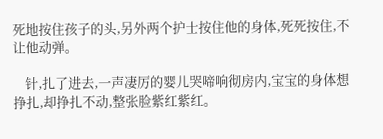死地按住孩子的头,另外两个护士按住他的身体,死死按住,不让他动弹。

    针,扎了进去,一声凄厉的婴儿哭啼响彻房内,宝宝的身体想挣扎,却挣扎不动,整张脸紫红紫红。